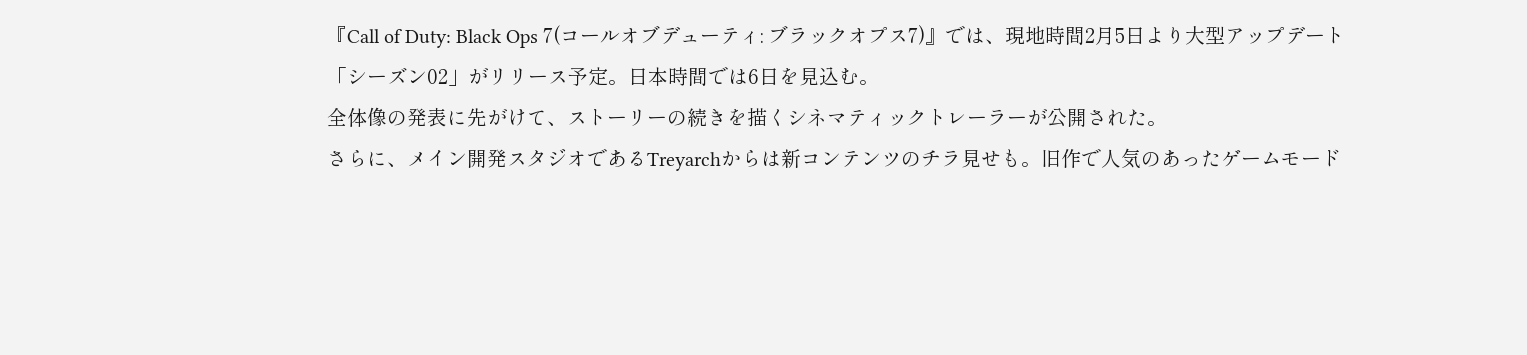『Call of Duty: Black Ops 7(コールオブデューティ: ブラックオプス7)』では、現地時間2月5日より大型アップデート「シーズン02」がリリース予定。日本時間では6日を見込む。
全体像の発表に先がけて、ストーリーの続きを描くシネマティックトレーラーが公開された。
さらに、メイン開発スタジオであるTreyarchからは新コンテンツのチラ見せも。旧作で人気のあったゲームモード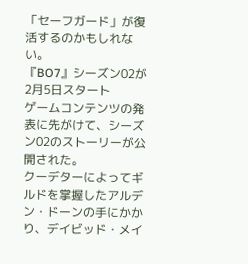「セーフガード」が復活するのかもしれない。
『BO7』シーズン02が2月5日スタート
ゲームコンテンツの発表に先がけて、シーズン02のストーリーが公開された。
クーデターによってギルドを掌握したアルデン・ドーンの手にかかり、デイビッド・メイ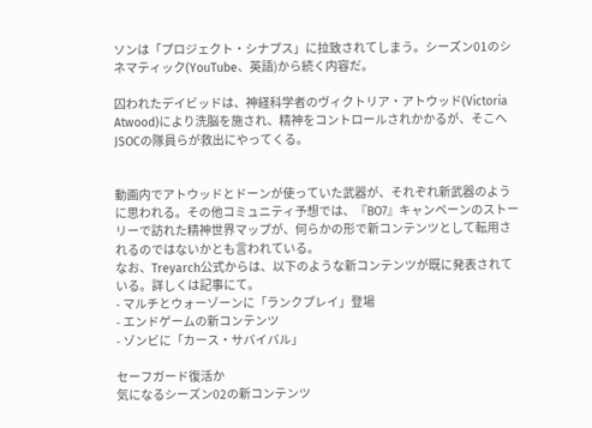ソンは「プロジェクト・シナプス」に拉致されてしまう。シーズン01のシネマティック(YouTube、英語)から続く内容だ。

囚われたデイビッドは、神経科学者のヴィクトリア・アトウッド(Victoria Atwood)により洗脳を施され、精神をコントロールされかかるが、そこへJSOCの隊員らが救出にやってくる。


動画内でアトウッドとドーンが使っていた武器が、それぞれ新武器のように思われる。その他コミュニティ予想では、『BO7』キャンペーンのストーリーで訪れた精神世界マップが、何らかの形で新コンテンツとして転用されるのではないかとも言われている。
なお、Treyarch公式からは、以下のような新コンテンツが既に発表されている。詳しくは記事にて。
- マルチとウォーゾーンに「ランクプレイ」登場
- エンドゲームの新コンテンツ
- ゾンビに「カース・サバイバル」

セーフガード復活か
気になるシーズン02の新コンテンツ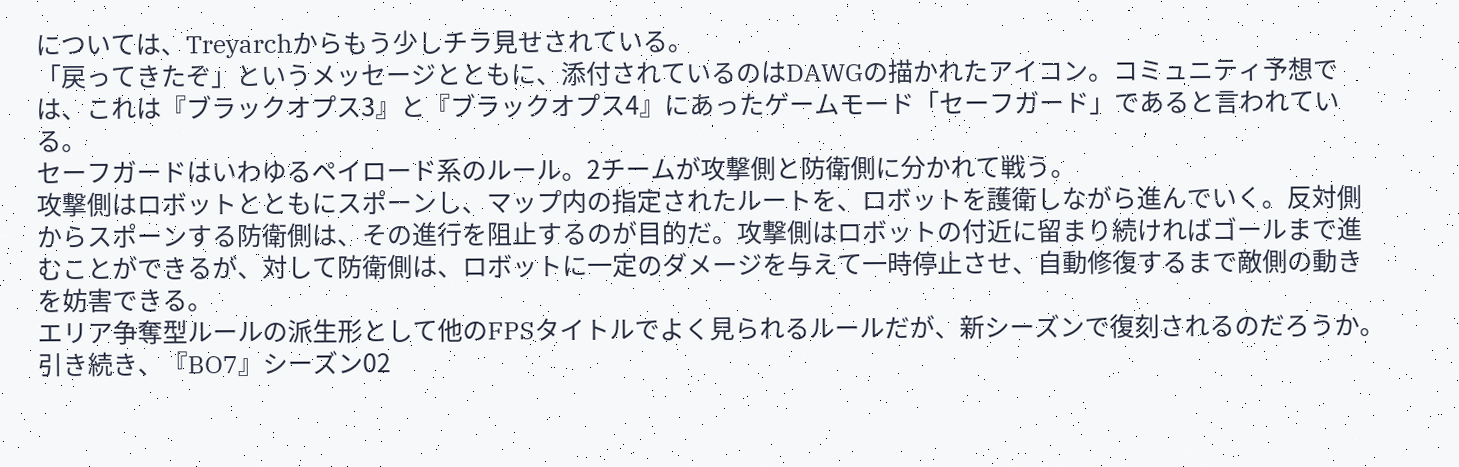については、Treyarchからもう少しチラ見せされている。
「戻ってきたぞ」というメッセージとともに、添付されているのはDAWGの描かれたアイコン。コミュニティ予想では、これは『ブラックオプス3』と『ブラックオプス4』にあったゲームモード「セーフガード」であると言われている。
セーフガードはいわゆるペイロード系のルール。2チームが攻撃側と防衛側に分かれて戦う。
攻撃側はロボットとともにスポーンし、マップ内の指定されたルートを、ロボットを護衛しながら進んでいく。反対側からスポーンする防衛側は、その進行を阻止するのが目的だ。攻撃側はロボットの付近に留まり続ければゴールまで進むことができるが、対して防衛側は、ロボットに一定のダメージを与えて一時停止させ、自動修復するまで敵側の動きを妨害できる。
エリア争奪型ルールの派生形として他のFPSタイトルでよく見られるルールだが、新シーズンで復刻されるのだろうか。引き続き、『BO7』シーズン02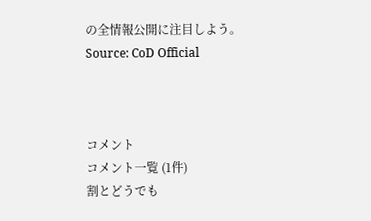の全情報公開に注目しよう。
Source: CoD Official



コメント
コメント一覧 (1件)
割とどうでも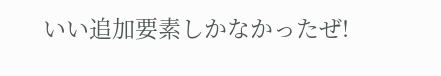いい追加要素しかなかったぜ!